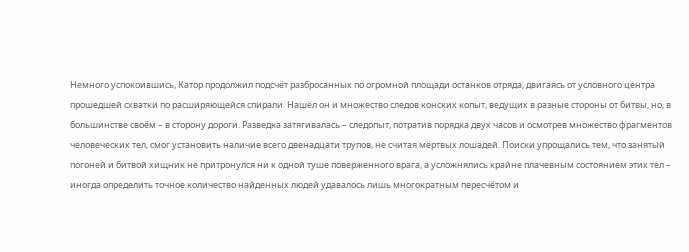Немного успокоившись, Катор продолжил подсчёт разбросанных по огромной площади останков отряда, двигаясь от условного центра прошедшей схватки по расширяющейся спирали. Нашёл он и множество следов конских копыт, ведущих в разные стороны от битвы, но, в большинстве своём – в сторону дороги. Разведка затягивалась – следопыт, потратив порядка двух часов и осмотрев множество фрагментов человеческих тел, смог установить наличие всего двенадцати трупов, не считая мёртвых лошадей. Поиски упрощались тем, что занятый погоней и битвой хищник не притронулся ни к одной туше поверженного врага, а усложнялись крайне плачевным состоянием этих тел – иногда определить точное количество найденных людей удавалось лишь многократным пересчётом и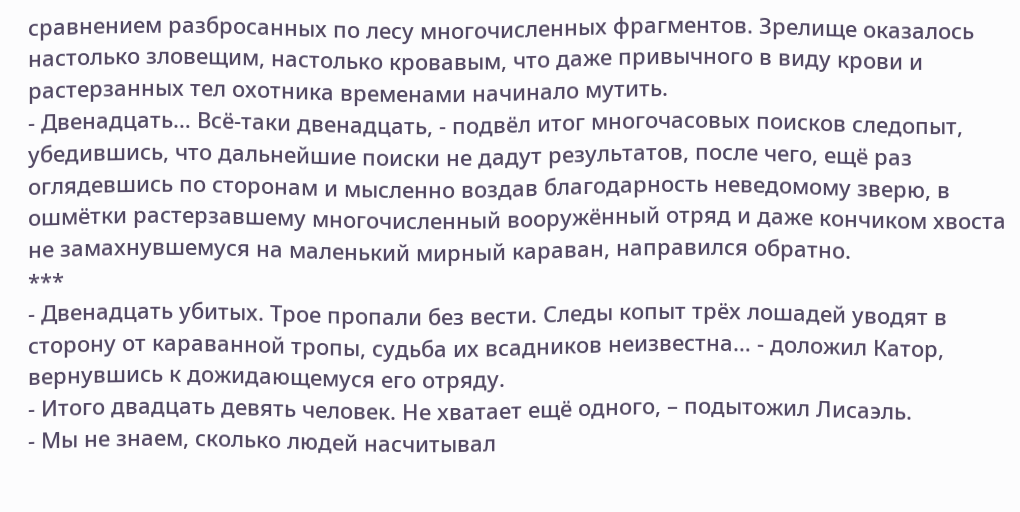сравнением разбросанных по лесу многочисленных фрагментов. Зрелище оказалось настолько зловещим, настолько кровавым, что даже привычного в виду крови и растерзанных тел охотника временами начинало мутить.
- Двенадцать… Всё-таки двенадцать, - подвёл итог многочасовых поисков следопыт, убедившись, что дальнейшие поиски не дадут результатов, после чего, ещё раз оглядевшись по сторонам и мысленно воздав благодарность неведомому зверю, в ошмётки растерзавшему многочисленный вооружённый отряд и даже кончиком хвоста не замахнувшемуся на маленький мирный караван, направился обратно.
***
- Двенадцать убитых. Трое пропали без вести. Следы копыт трёх лошадей уводят в сторону от караванной тропы, судьба их всадников неизвестна… - доложил Катор, вернувшись к дожидающемуся его отряду.
- Итого двадцать девять человек. Не хватает ещё одного, – подытожил Лисаэль.
- Мы не знаем, сколько людей насчитывал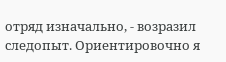отряд изначально, - возразил следопыт. Ориентировочно я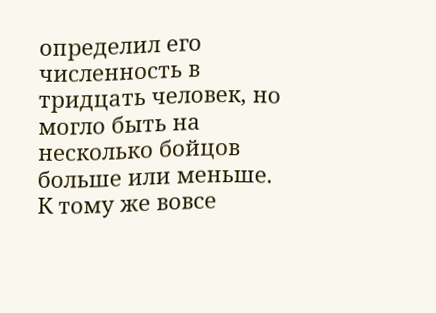определил его численность в тридцать человек, но могло быть на несколько бойцов больше или меньше. К тому же вовсе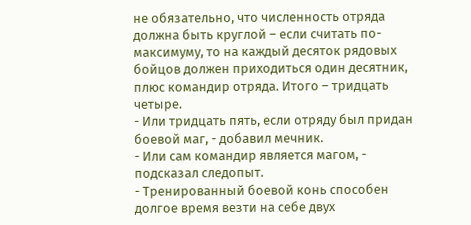не обязательно, что численность отряда должна быть круглой – если считать по-максимуму, то на каждый десяток рядовых бойцов должен приходиться один десятник, плюс командир отряда. Итого – тридцать четыре.
- Или тридцать пять, если отряду был придан боевой маг, - добавил мечник.
- Или сам командир является магом, - подсказал следопыт.
- Тренированный боевой конь способен долгое время везти на себе двух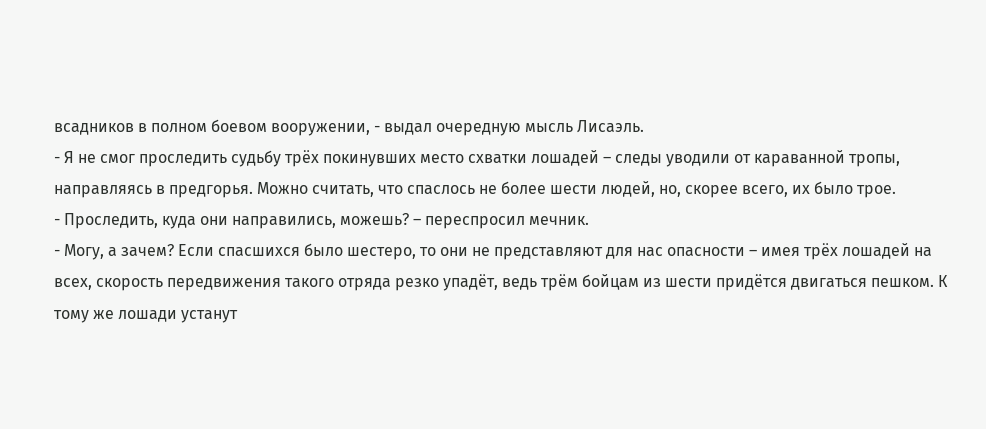всадников в полном боевом вооружении, - выдал очередную мысль Лисаэль.
- Я не смог проследить судьбу трёх покинувших место схватки лошадей – следы уводили от караванной тропы, направляясь в предгорья. Можно считать, что спаслось не более шести людей, но, скорее всего, их было трое.
- Проследить, куда они направились, можешь? – переспросил мечник.
- Могу, а зачем? Если спасшихся было шестеро, то они не представляют для нас опасности – имея трёх лошадей на всех, скорость передвижения такого отряда резко упадёт, ведь трём бойцам из шести придётся двигаться пешком. К тому же лошади устанут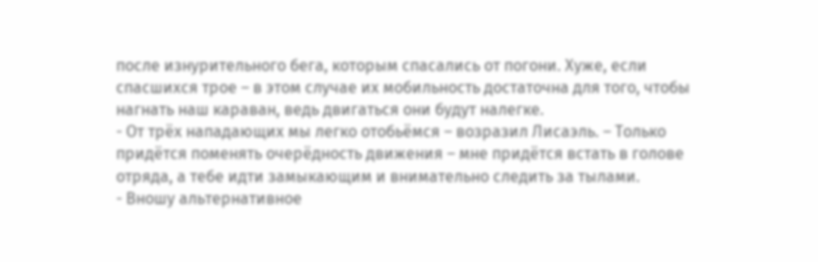после изнурительного бега, которым спасались от погони. Хуже, если спасшихся трое – в этом случае их мобильность достаточна для того, чтобы нагнать наш караван, ведь двигаться они будут налегке.
- От трёх нападающих мы легко отобьёмся – возразил Лисаэль. – Только придётся поменять очерёдность движения – мне придётся встать в голове отряда, а тебе идти замыкающим и внимательно следить за тылами.
- Вношу альтернативное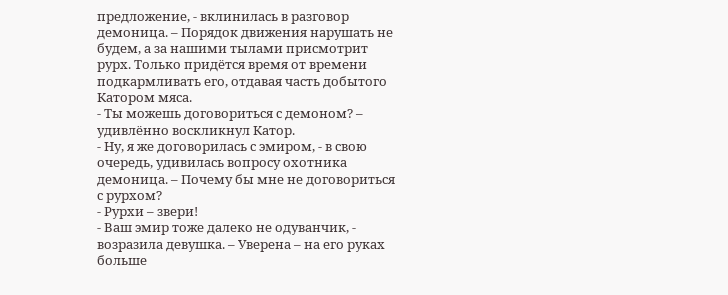предложение, - вклинилась в разговор демоница. – Порядок движения нарушать не будем, а за нашими тылами присмотрит рурх. Только придётся время от времени подкармливать его, отдавая часть добытого Катором мяса.
- Ты можешь договориться с демоном? – удивлённо воскликнул Катор.
- Ну, я же договорилась с эмиром, - в свою очередь, удивилась вопросу охотника демоница. – Почему бы мне не договориться с рурхом?
- Рурхи – звери!
- Ваш эмир тоже далеко не одуванчик, - возразила девушка. – Уверена – на его руках больше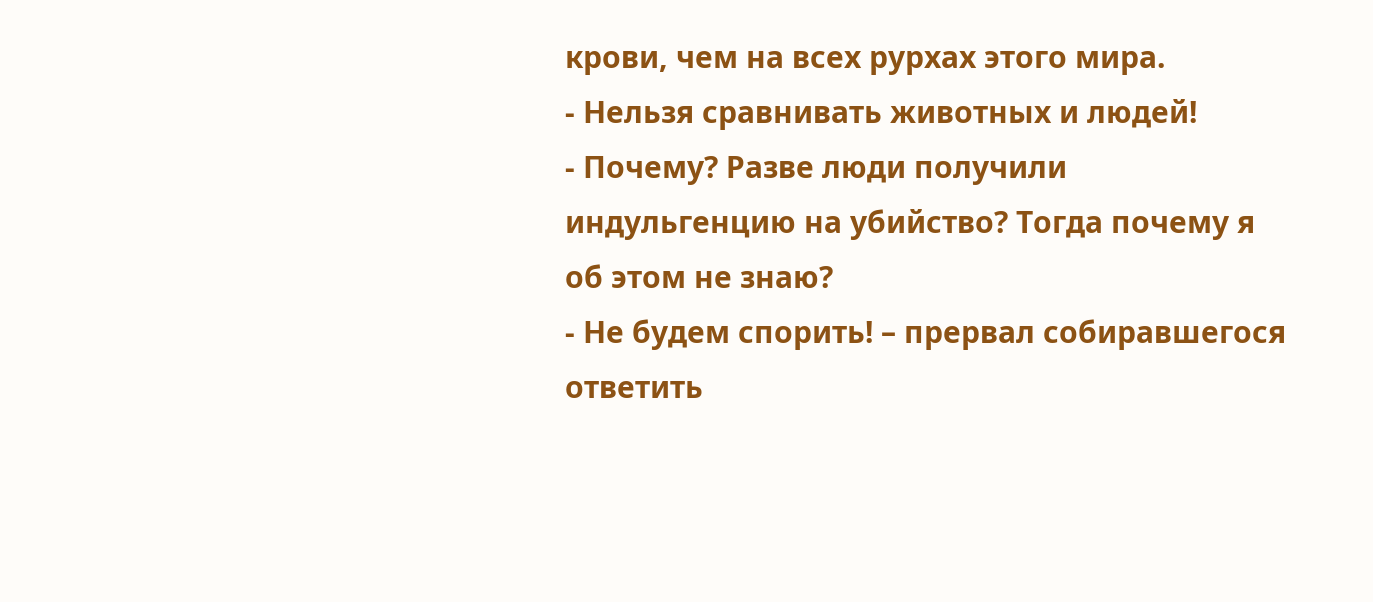крови, чем на всех рурхах этого мира.
- Нельзя сравнивать животных и людей!
- Почему? Разве люди получили индульгенцию на убийство? Тогда почему я об этом не знаю?
- Не будем спорить! – прервал собиравшегося ответить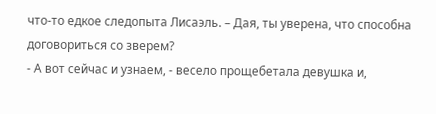что-то едкое следопыта Лисаэль. – Дая, ты уверена, что способна договориться со зверем?
- А вот сейчас и узнаем, - весело прощебетала девушка и,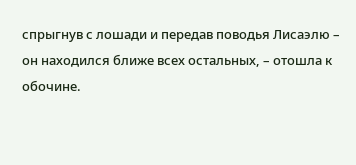спрыгнув с лошади и передав поводья Лисаэлю – он находился ближе всех остальных, – отошла к обочине.